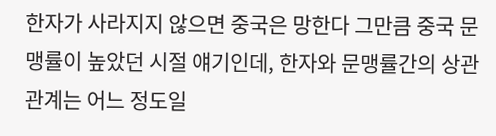한자가 사라지지 않으면 중국은 망한다 그만큼 중국 문맹률이 높았던 시절 얘기인데, 한자와 문맹률간의 상관관계는 어느 정도일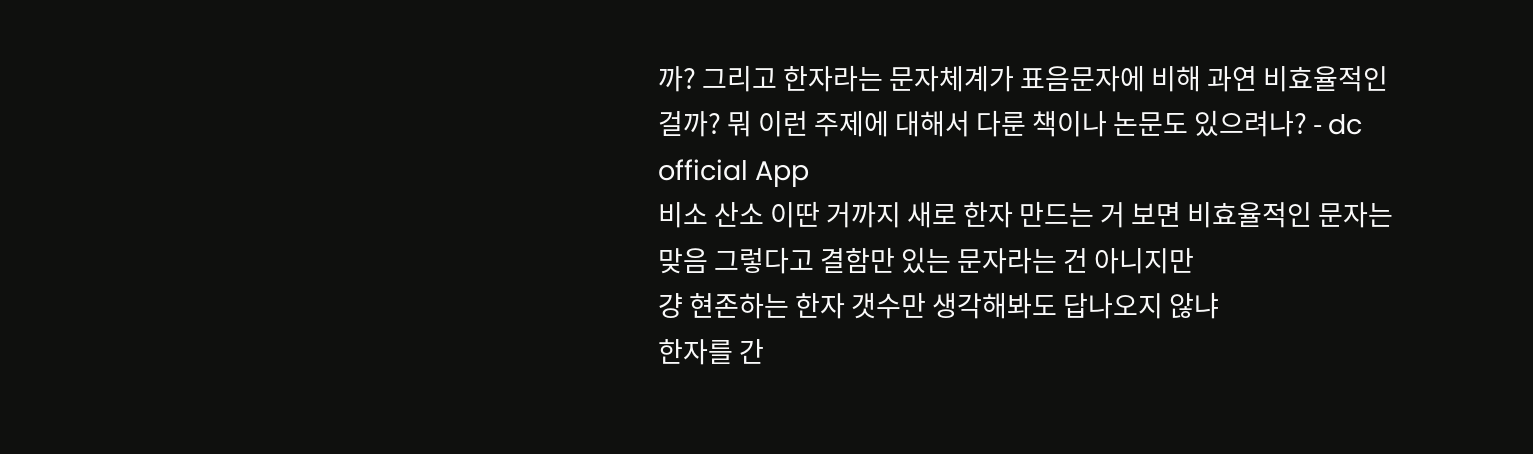까? 그리고 한자라는 문자체계가 표음문자에 비해 과연 비효율적인 걸까? 뭐 이런 주제에 대해서 다룬 책이나 논문도 있으려나? - dc official App
비소 산소 이딴 거까지 새로 한자 만드는 거 보면 비효율적인 문자는 맞음 그렇다고 결함만 있는 문자라는 건 아니지만
걍 현존하는 한자 갯수만 생각해봐도 답나오지 않냐
한자를 간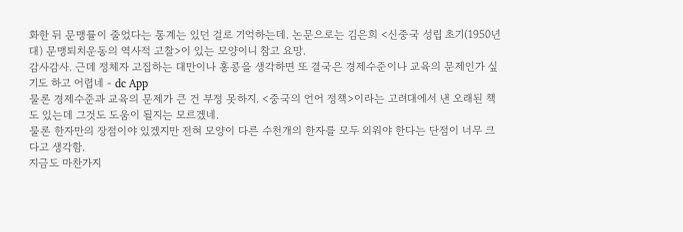화한 뒤 문맹률이 줄었다는 통계는 있던 걸로 기억하는데. 논문으로는 김은희 <신중국 성립 초기(1950년대) 문맹퇴치운동의 역사적 고찰>이 있는 모양이니 참고 요망.
감사감사. 근데 정체자 고집하는 대만이나 홍콩을 생각하면 또 결국은 경제수준이나 교육의 문제인가 싶기도 하고 어렵네 - dc App
물론 경제수준과 교육의 문제가 큰 건 부정 못하지. <중국의 언어 정책>이라는 고려대에서 낸 오래된 책도 있는데 그것도 도움이 될지는 모르겠네.
물론 한자만의 장점이야 있겠지만 전혀 모양이 다른 수천개의 한자를 모두 외워야 한다는 단점이 너무 크다고 생각함.
지금도 마찬가지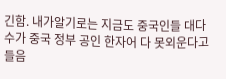긴함. 내가알기로는 지금도 중국인들 대다수가 중국 정부 공인 한자어 다 못외운다고 들음